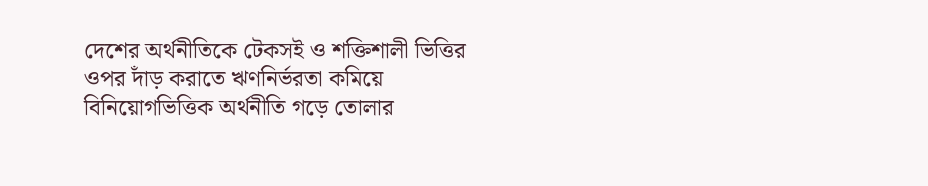দেশের অর্থনীতিকে টেকসই ও শক্তিশালী ভিত্তির ওপর দাঁড় করাতে ঋণনির্ভরতা কমিয়ে বিনিয়োগভিত্তিক অর্থনীতি গড়ে তোলার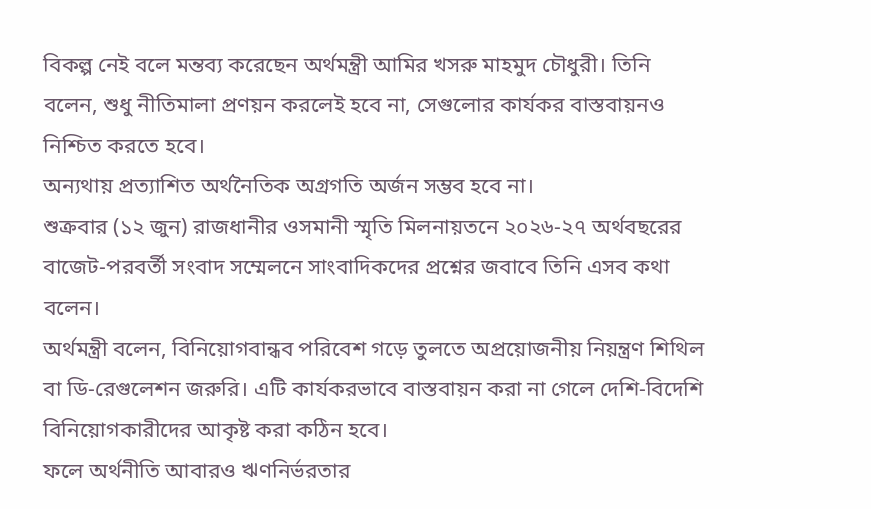বিকল্প নেই বলে মন্তব্য করেছেন অর্থমন্ত্রী আমির খসরু মাহমুদ চৌধুরী। তিনি বলেন, শুধু নীতিমালা প্রণয়ন করলেই হবে না, সেগুলোর কার্যকর বাস্তবায়নও নিশ্চিত করতে হবে।
অন্যথায় প্রত্যাশিত অর্থনৈতিক অগ্রগতি অর্জন সম্ভব হবে না।
শুক্রবার (১২ জুন) রাজধানীর ওসমানী স্মৃতি মিলনায়তনে ২০২৬-২৭ অর্থবছরের বাজেট-পরবর্তী সংবাদ সম্মেলনে সাংবাদিকদের প্রশ্নের জবাবে তিনি এসব কথা বলেন।
অর্থমন্ত্রী বলেন, বিনিয়োগবান্ধব পরিবেশ গড়ে তুলতে অপ্রয়োজনীয় নিয়ন্ত্রণ শিথিল বা ডি-রেগুলেশন জরুরি। এটি কার্যকরভাবে বাস্তবায়ন করা না গেলে দেশি-বিদেশি বিনিয়োগকারীদের আকৃষ্ট করা কঠিন হবে।
ফলে অর্থনীতি আবারও ঋণনির্ভরতার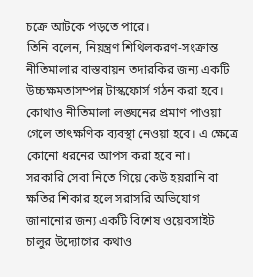চক্রে আটকে পড়তে পারে।
তিনি বলেন, নিয়ন্ত্রণ শিথিলকরণ-সংক্রান্ত নীতিমালার বাস্তবায়ন তদারকির জন্য একটি উচ্চক্ষমতাসম্পন্ন টাস্কফোর্স গঠন করা হবে।
কোথাও নীতিমালা লঙ্ঘনের প্রমাণ পাওয়া গেলে তাৎক্ষণিক ব্যবস্থা নেওয়া হবে। এ ক্ষেত্রে কোনো ধরনের আপস করা হবে না।
সরকারি সেবা নিতে গিয়ে কেউ হয়রানি বা ক্ষতির শিকার হলে সরাসরি অভিযোগ জানানোর জন্য একটি বিশেষ ওয়েবসাইট চালুর উদ্যোগের কথাও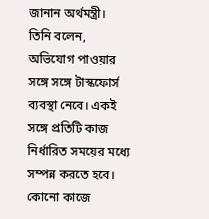জানান অর্থমন্ত্রী।
তিনি বলেন, অভিযোগ পাওয়ার সঙ্গে সঙ্গে টাস্কফোর্স ব্যবস্থা নেবে। একই সঙ্গে প্রতিটি কাজ নির্ধারিত সময়ের মধ্যে সম্পন্ন করতে হবে। কোনো কাজে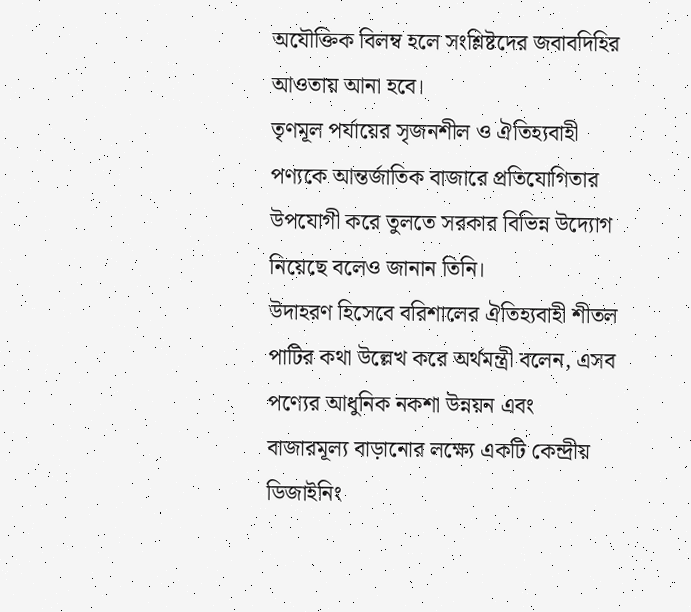অযৌক্তিক বিলম্ব হলে সংশ্লিষ্টদের জবাবদিহির আওতায় আনা হবে।
তৃণমূল পর্যায়ের সৃজনশীল ও ঐতিহ্যবাহী পণ্যকে আন্তর্জাতিক বাজারে প্রতিযোগিতার উপযোগী করে তুলতে সরকার বিভিন্ন উদ্যোগ নিয়েছে বলেও জানান তিনি।
উদাহরণ হিসেবে বরিশালের ঐতিহ্যবাহী শীতল পাটির কথা উল্লেখ করে অর্থমন্ত্রী বলেন, এসব পণ্যের আধুনিক নকশা উন্নয়ন এবং বাজারমূল্য বাড়ানোর লক্ষ্যে একটি কেন্দ্রীয় ডিজাইনিং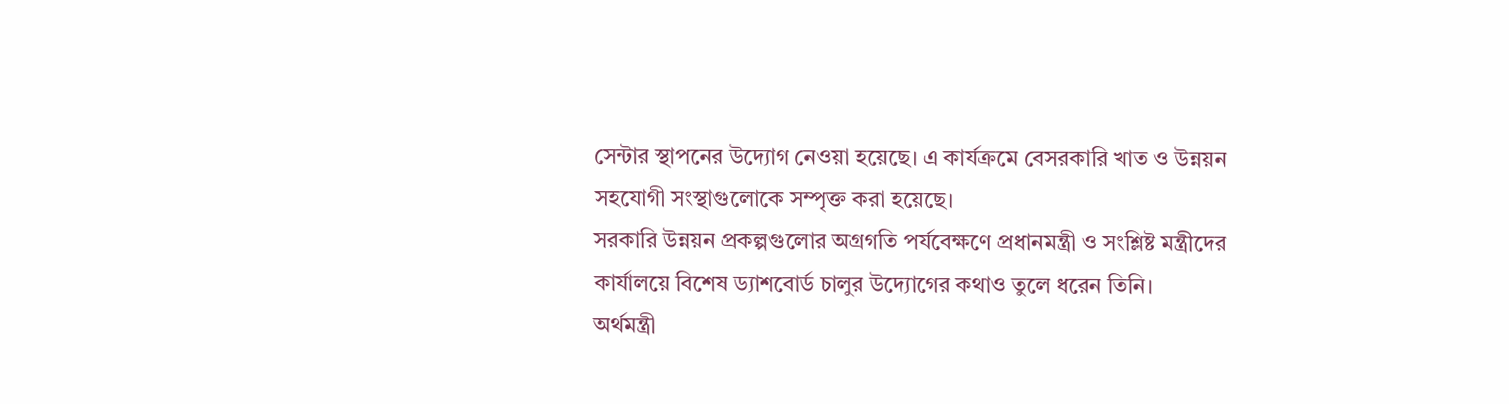সেন্টার স্থাপনের উদ্যোগ নেওয়া হয়েছে। এ কার্যক্রমে বেসরকারি খাত ও উন্নয়ন সহযোগী সংস্থাগুলোকে সম্পৃক্ত করা হয়েছে।
সরকারি উন্নয়ন প্রকল্পগুলোর অগ্রগতি পর্যবেক্ষণে প্রধানমন্ত্রী ও সংশ্লিষ্ট মন্ত্রীদের কার্যালয়ে বিশেষ ড্যাশবোর্ড চালুর উদ্যোগের কথাও তুলে ধরেন তিনি।
অর্থমন্ত্রী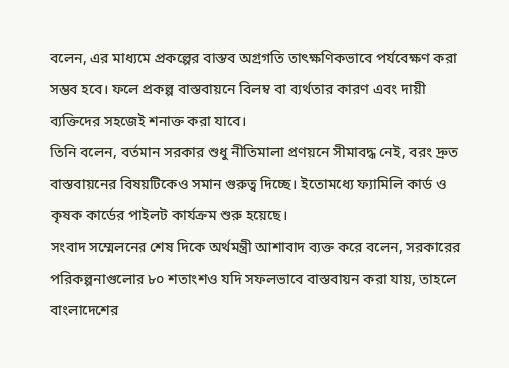বলেন, এর মাধ্যমে প্রকল্পের বাস্তব অগ্রগতি তাৎক্ষণিকভাবে পর্যবেক্ষণ করা সম্ভব হবে। ফলে প্রকল্প বাস্তবায়নে বিলম্ব বা ব্যর্থতার কারণ এবং দায়ী ব্যক্তিদের সহজেই শনাক্ত করা যাবে।
তিনি বলেন, বর্তমান সরকার শুধু নীতিমালা প্রণয়নে সীমাবদ্ধ নেই, বরং দ্রুত বাস্তবায়নের বিষয়টিকেও সমান গুরুত্ব দিচ্ছে। ইতোমধ্যে ফ্যামিলি কার্ড ও কৃষক কার্ডের পাইলট কার্যক্রম শুরু হয়েছে।
সংবাদ সম্মেলনের শেষ দিকে অর্থমন্ত্রী আশাবাদ ব্যক্ত করে বলেন, সরকারের পরিকল্পনাগুলোর ৮০ শতাংশও যদি সফলভাবে বাস্তবায়ন করা যায়, তাহলে বাংলাদেশের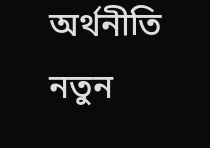অর্থনীতি নতুন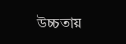উচ্চতায়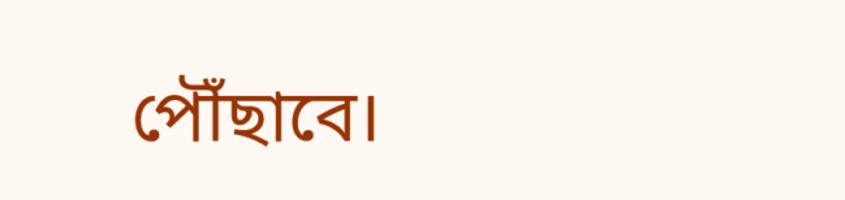পৌঁছাবে।